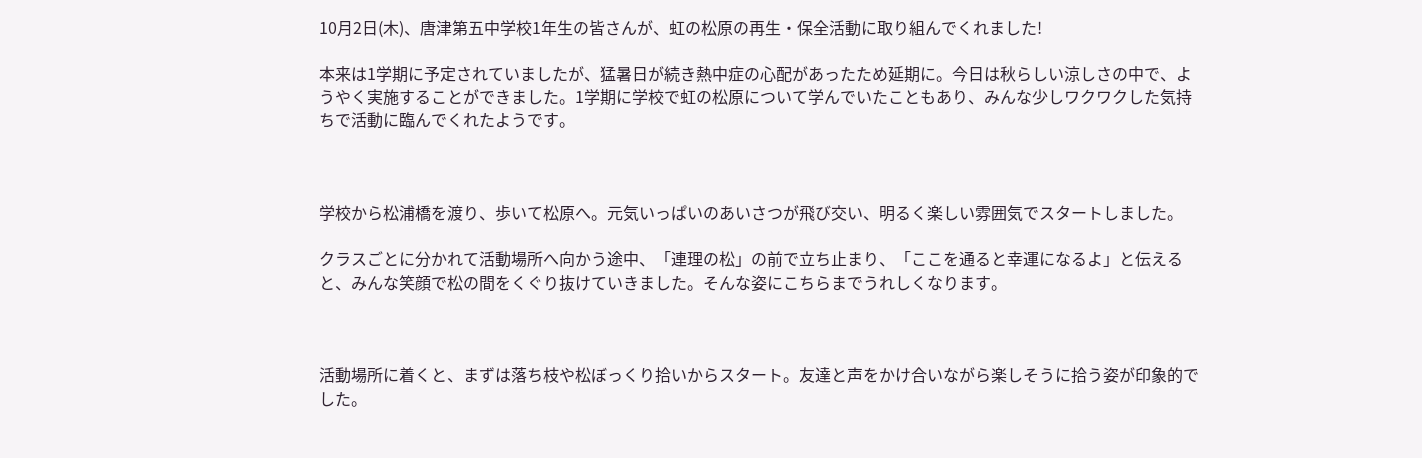10月2日(木)、唐津第五中学校1年生の皆さんが、虹の松原の再生・保全活動に取り組んでくれました!

本来は1学期に予定されていましたが、猛暑日が続き熱中症の心配があったため延期に。今日は秋らしい涼しさの中で、ようやく実施することができました。1学期に学校で虹の松原について学んでいたこともあり、みんな少しワクワクした気持ちで活動に臨んでくれたようです。



学校から松浦橋を渡り、歩いて松原へ。元気いっぱいのあいさつが飛び交い、明るく楽しい雰囲気でスタートしました。

クラスごとに分かれて活動場所へ向かう途中、「連理の松」の前で立ち止まり、「ここを通ると幸運になるよ」と伝えると、みんな笑顔で松の間をくぐり抜けていきました。そんな姿にこちらまでうれしくなります。



活動場所に着くと、まずは落ち枝や松ぼっくり拾いからスタート。友達と声をかけ合いながら楽しそうに拾う姿が印象的でした。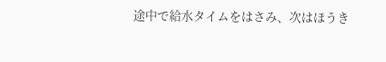途中で給水タイムをはさみ、次はほうき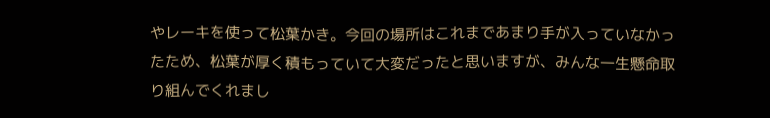やレーキを使って松葉かき。今回の場所はこれまであまり手が入っていなかったため、松葉が厚く積もっていて大変だったと思いますが、みんな一生懸命取り組んでくれまし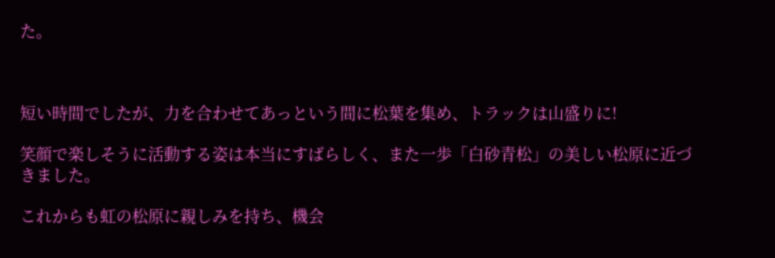た。



短い時間でしたが、力を合わせてあっという間に松葉を集め、トラックは山盛りに!

笑顔で楽しそうに活動する姿は本当にすばらしく、また一歩「白砂青松」の美しい松原に近づきました。

これからも虹の松原に親しみを持ち、機会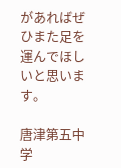があればぜひまた足を運んでほしいと思います。

唐津第五中学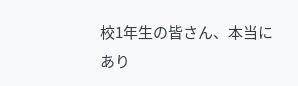校1年生の皆さん、本当にあり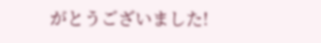がとうございました!